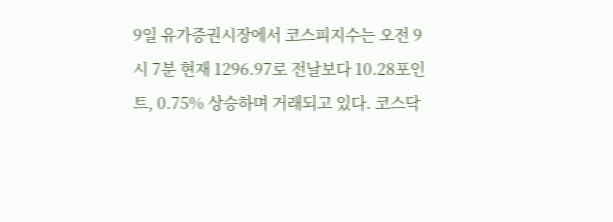9일 유가증권시장에서 코스피지수는 오전 9시 7분 현재 1296.97로 전날보다 10.28포인트, 0.75% 상승하며 거래되고 있다. 코스닥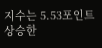지수는 5.53포인트 상승한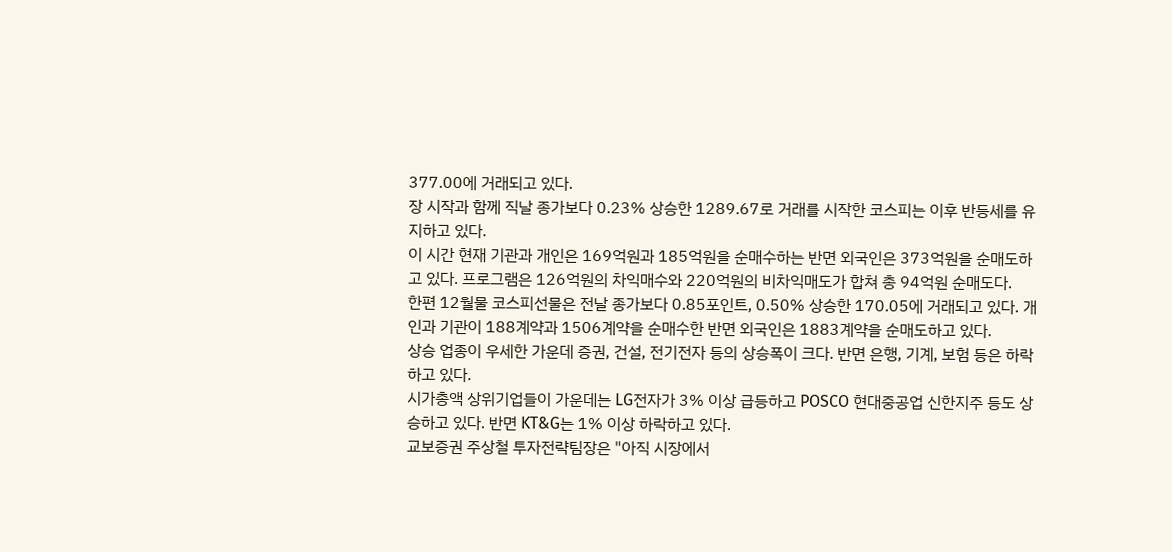377.00에 거래되고 있다.
장 시작과 함께 직날 종가보다 0.23% 상승한 1289.67로 거래를 시작한 코스피는 이후 반등세를 유지하고 있다.
이 시간 현재 기관과 개인은 169억원과 185억원을 순매수하는 반면 외국인은 373억원을 순매도하고 있다. 프로그램은 126억원의 차익매수와 220억원의 비차익매도가 합쳐 총 94억원 순매도다.
한편 12월물 코스피선물은 전날 종가보다 0.85포인트, 0.50% 상승한 170.05에 거래되고 있다. 개인과 기관이 188계약과 1506계약을 순매수한 반면 외국인은 1883계약을 순매도하고 있다.
상승 업종이 우세한 가운데 증권, 건설, 전기전자 등의 상승폭이 크다. 반면 은행, 기계, 보험 등은 하락하고 있다.
시가총액 상위기업들이 가운데는 LG전자가 3% 이상 급등하고 POSCO 현대중공업 신한지주 등도 상승하고 있다. 반면 KT&G는 1% 이상 하락하고 있다.
교보증권 주상철 투자전략팀장은 "아직 시장에서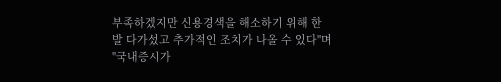부족하겠지만 신용경색을 해소하기 위해 한발 다가섰고 추가적인 조치가 나올 수 있다"며 "국내증시가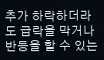추가 하락하더라도 급락을 막거나 반등을 할 수 있는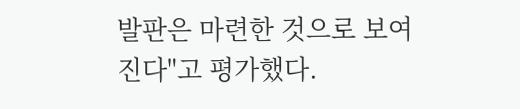발판은 마련한 것으로 보여진다"고 평가했다.